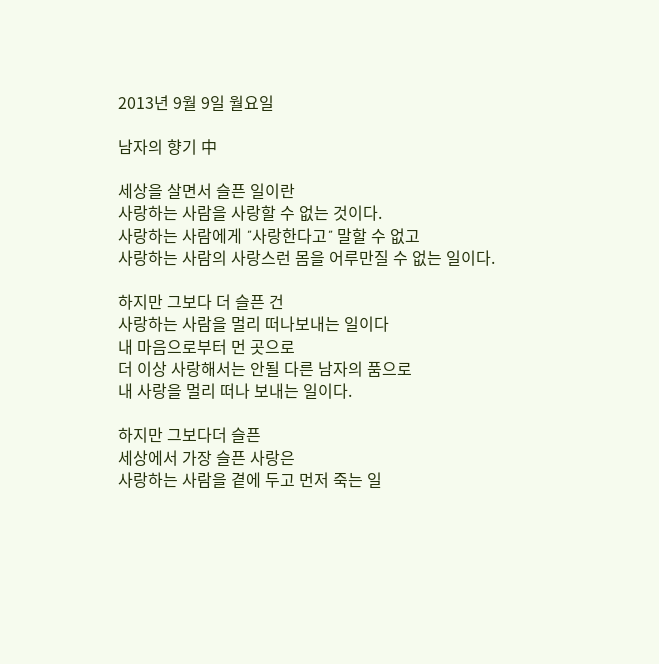2013년 9월 9일 월요일

남자의 향기 中

세상을 살면서 슬픈 일이란
사랑하는 사람을 사랑할 수 없는 것이다.
사랑하는 사람에게 ˝사랑한다고˝ 말할 수 없고
사랑하는 사람의 사랑스런 몸을 어루만질 수 없는 일이다.

하지만 그보다 더 슬픈 건
사랑하는 사람을 멀리 떠나보내는 일이다
내 마음으로부터 먼 곳으로
더 이상 사랑해서는 안될 다른 남자의 품으로
내 사랑을 멀리 떠나 보내는 일이다.

하지만 그보다더 슬픈
세상에서 가장 슬픈 사랑은
사랑하는 사람을 곁에 두고 먼저 죽는 일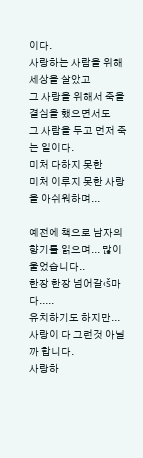이다.
사랑하는 사람을 위해 세상을 살았고
그 사랑을 위해서 죽을 결심을 했으면서도
그 사람을 두고 먼저 죽는 일이다.
미처 다하지 못한
미처 이루지 못한 사랑을 아쉬워하며...

예전에 책으로 남자의 향기를 읽으며... 많이 울었습니다..
한장 한장 넘어갈‹š마다.....
유치하기도 하지만...사랑이 다 그런것 아닐까 합니다.
사랑하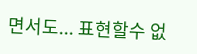면서도... 표현할수 없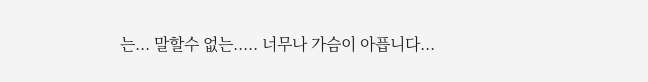는... 말할수 없는..... 너무나 가슴이 아픕니다...